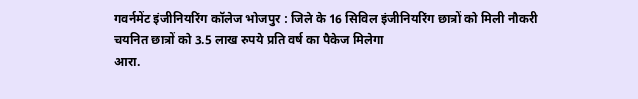गवर्नमेंट इंजीनियरिंग कॉलेज भोजपुर : जिले के 16 सिविल इंजीनियरिंग छात्रों को मिली नौकरी
चयनित छात्रों को 3.5 लाख रुपये प्रति वर्ष का पैकेज मिलेगा
आरा.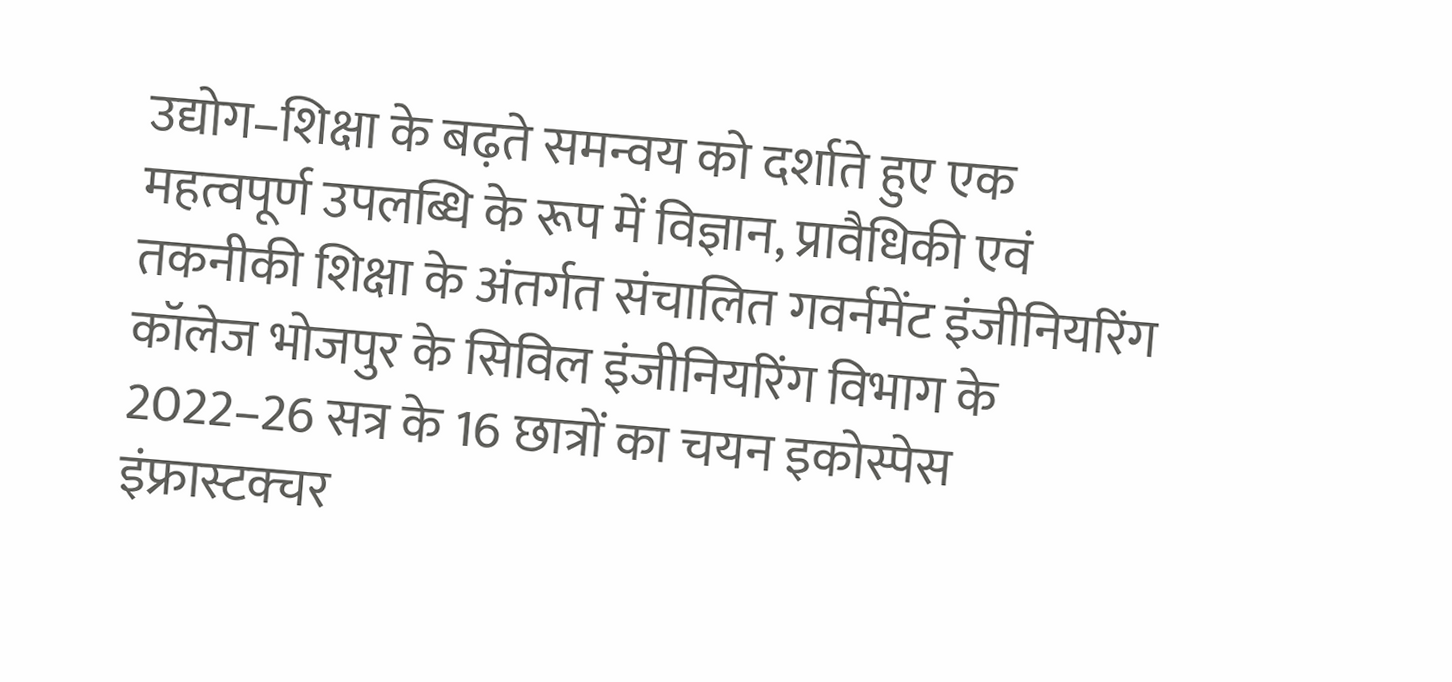उद्योग–शिक्षा के बढ़ते समन्वय को दर्शाते हुए एक महत्वपूर्ण उपलब्धि के रूप में विज्ञान, प्रावैधिकी एवं तकनीकी शिक्षा के अंतर्गत संचालित गवर्नमेंट इंजीनियरिंग कॉलेज भोजपुर के सिविल इंजीनियरिंग विभाग के 2022–26 सत्र के 16 छात्रों का चयन इकोस्पेस इंफ्रास्टक्चर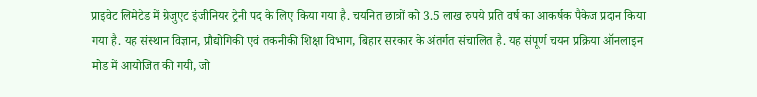प्राइवेट लिमेटेड में ग्रेजुएट इंजीनियर ट्रेनी पद के लिए किया गया है. चयनित छात्रों को 3.5 लाख रुपये प्रति वर्ष का आकर्षक पैकेज प्रदान किया गया है. यह संस्थान विज्ञान, प्रौद्योगिकी एवं तकनीकी शिक्षा विभाग, बिहार सरकार के अंतर्गत संचालित है. यह संपूर्ण चयन प्रक्रिया ऑनलाइन मोड में आयोजित की गयी, जो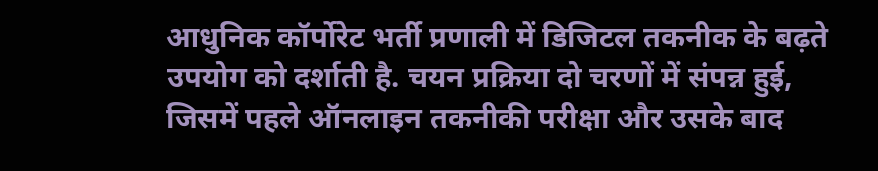आधुनिक कॉर्पोरेट भर्ती प्रणाली में डिजिटल तकनीक के बढ़ते उपयोग को दर्शाती है. चयन प्रक्रिया दो चरणों में संपन्न हुई, जिसमें पहले ऑनलाइन तकनीकी परीक्षा और उसके बाद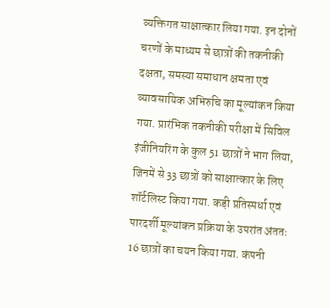व्यक्तिगत साक्षात्कार लिया गया. इन दोनों चरणों के माध्यम से छात्रों की तकनीकी दक्षता, समस्या समाधान क्षमता एवं व्यावसायिक अभिरुचि का मूल्यांकन किया गया. प्रारंभिक तकनीकी परीक्षा में सिविल इंजीनियरिंग के कुल 51 छात्रों ने भाग लिया, जिनमें से 33 छात्रों को साक्षात्कार के लिए शॉर्टलिस्ट किया गया. कड़ी प्रतिस्पर्धा एवं पारदर्शी मूल्यांकन प्रक्रिया के उपरांत अंततः 16 छात्रों का चयन किया गया. कंपनी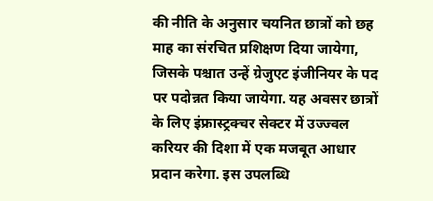की नीति के अनुसार चयनित छात्रों को छह माह का संरचित प्रशिक्षण दिया जायेगा, जिसके पश्चात उन्हें ग्रेजुएट इंजीनियर के पद पर पदोन्नत किया जायेगा. यह अवसर छात्रों के लिए इंफ्रास्ट्रक्चर सेक्टर में उज्ज्वल करियर की दिशा में एक मजबूत आधार प्रदान करेगा. इस उपलब्धि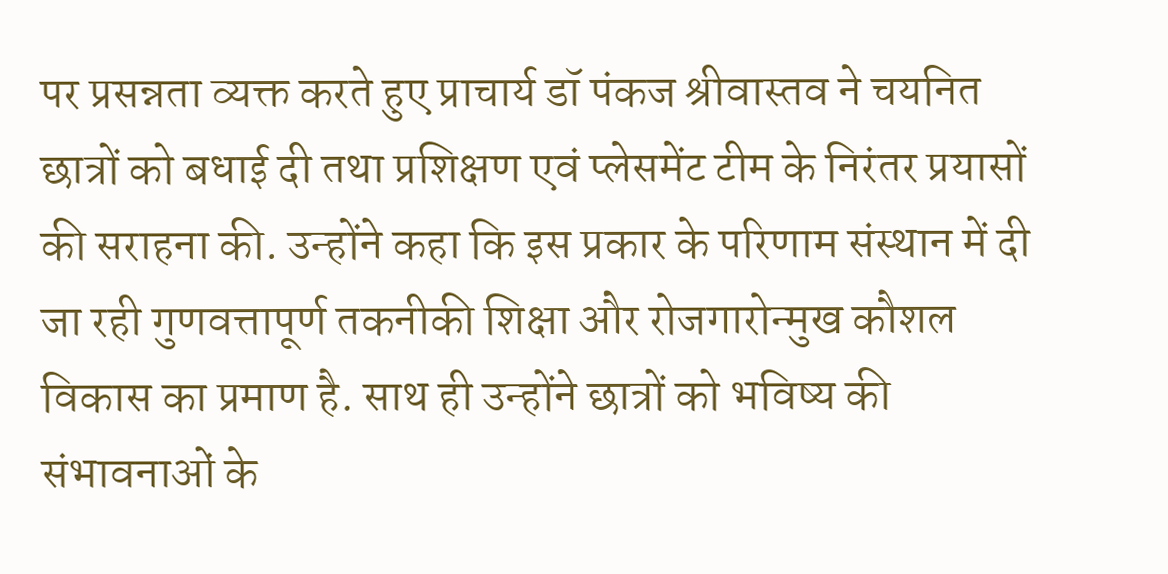पर प्रसन्नता व्यक्त करते हुए प्राचार्य डॉ पंकज श्रीवास्तव ने चयनित छात्रों को बधाई दी तथा प्रशिक्षण एवं प्लेसमेंट टीम के निरंतर प्रयासों की सराहना की. उन्होंने कहा कि इस प्रकार के परिणाम संस्थान में दी जा रही गुणवत्तापूर्ण तकनीकी शिक्षा और रोजगारोन्मुख कौशल विकास का प्रमाण है. साथ ही उन्होंने छात्रों को भविष्य की संभावनाओं के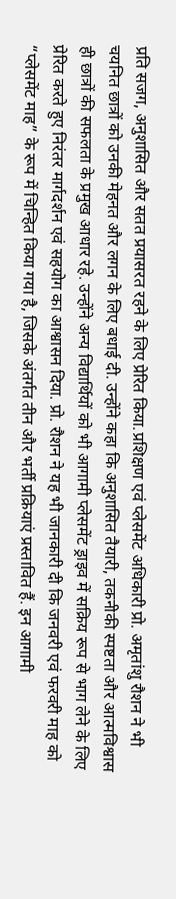प्रति सजग, अनुशासित और सतत प्रयासरत रहने के लिए प्रेरित किया.प्रशिक्षण एवं प्लेसमेंट अधिकारी प्रो. अमृतांशु रौशन ने भी चयनित छात्रों को उनकी मेहनत और लगन के लिए बधाई दी. उन्होंने कहा कि अनुशासित तैयारी, तकनीकी स्पष्टता और आत्मविश्वास ही छात्रों की सफलता के प्रमुख आधार रहे. उन्होंने अन्य विद्यार्थियों को भी आगामी प्लेसमेंट ड्राइव में सक्रिय रूप से भाग लेने के लिए प्रेरित करते हुए निरंतर मार्गदर्शन एवं सहयोग का आश्वासन दिया. प्रो. रौशन ने यह भी जानकारी दी कि जनवरी एवं फरवरी माह को “प्लेसमेंट माह” के रूप में चिन्हित किया गया है, जिसके अंतर्गत तीन और भर्ती प्रक्रियाएं प्रस्तावित हैं. इन आगामी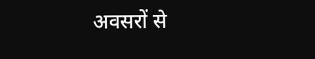अवसरों से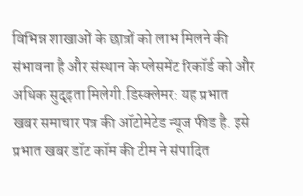विभिन्न शाखाओं के छात्रों को लाभ मिलने की संभावना है और संस्थान के प्लेसमेंट रिकॉर्ड को और अधिक सुदृढ़ता मिलेगी.डिस्क्लेमर: यह प्रभात खबर समाचार पत्र की ऑटोमेटेड न्यूज फीड है. इसे प्रभात खबर डॉट कॉम की टीम ने संपादित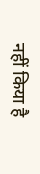नहीं किया है